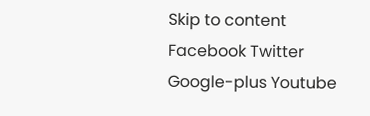Skip to content
Facebook Twitter Google-plus Youtube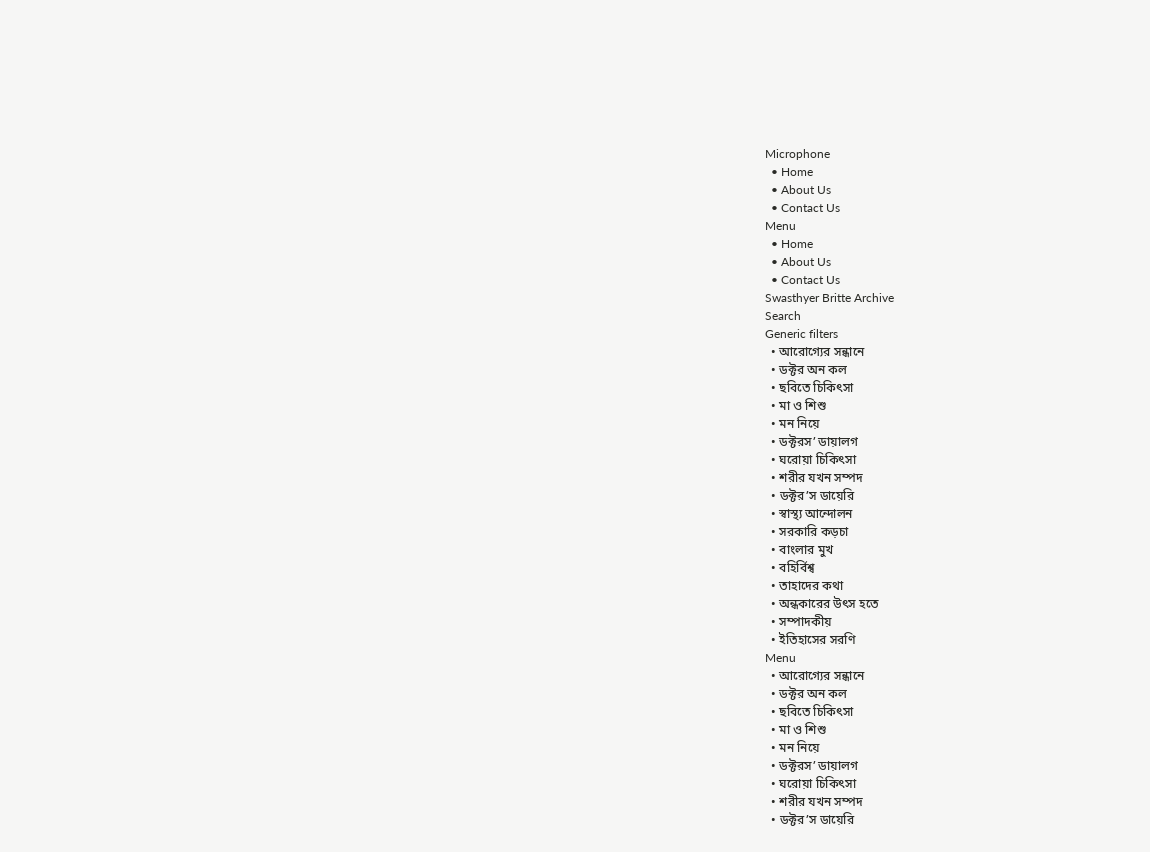Microphone
  • Home
  • About Us
  • Contact Us
Menu
  • Home
  • About Us
  • Contact Us
Swasthyer Britte Archive
Search
Generic filters
  • আরোগ্যের সন্ধানে
  • ডক্টর অন কল
  • ছবিতে চিকিৎসা
  • মা ও শিশু
  • মন নিয়ে
  • ডক্টরস’ ডায়ালগ
  • ঘরোয়া চিকিৎসা
  • শরীর যখন সম্পদ
  • ডক্টর’স ডায়েরি
  • স্বাস্থ্য আন্দোলন
  • সরকারি কড়চা
  • বাংলার মুখ
  • বহির্বিশ্ব
  • তাহাদের কথা
  • অন্ধকারের উৎস হতে
  • সম্পাদকীয়
  • ইতিহাসের সরণি
Menu
  • আরোগ্যের সন্ধানে
  • ডক্টর অন কল
  • ছবিতে চিকিৎসা
  • মা ও শিশু
  • মন নিয়ে
  • ডক্টরস’ ডায়ালগ
  • ঘরোয়া চিকিৎসা
  • শরীর যখন সম্পদ
  • ডক্টর’স ডায়েরি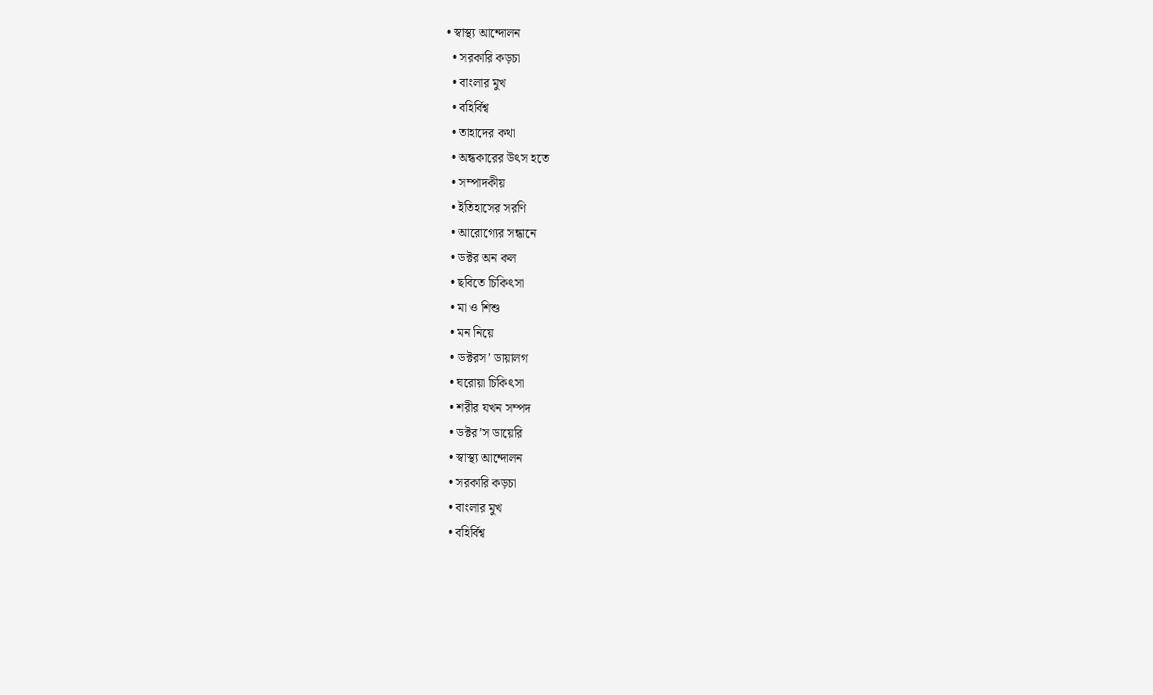• স্বাস্থ্য আন্দোলন
  • সরকারি কড়চা
  • বাংলার মুখ
  • বহির্বিশ্ব
  • তাহাদের কথা
  • অন্ধকারের উৎস হতে
  • সম্পাদকীয়
  • ইতিহাসের সরণি
  • আরোগ্যের সন্ধানে
  • ডক্টর অন কল
  • ছবিতে চিকিৎসা
  • মা ও শিশু
  • মন নিয়ে
  • ডক্টরস’ ডায়ালগ
  • ঘরোয়া চিকিৎসা
  • শরীর যখন সম্পদ
  • ডক্টর’স ডায়েরি
  • স্বাস্থ্য আন্দোলন
  • সরকারি কড়চা
  • বাংলার মুখ
  • বহির্বিশ্ব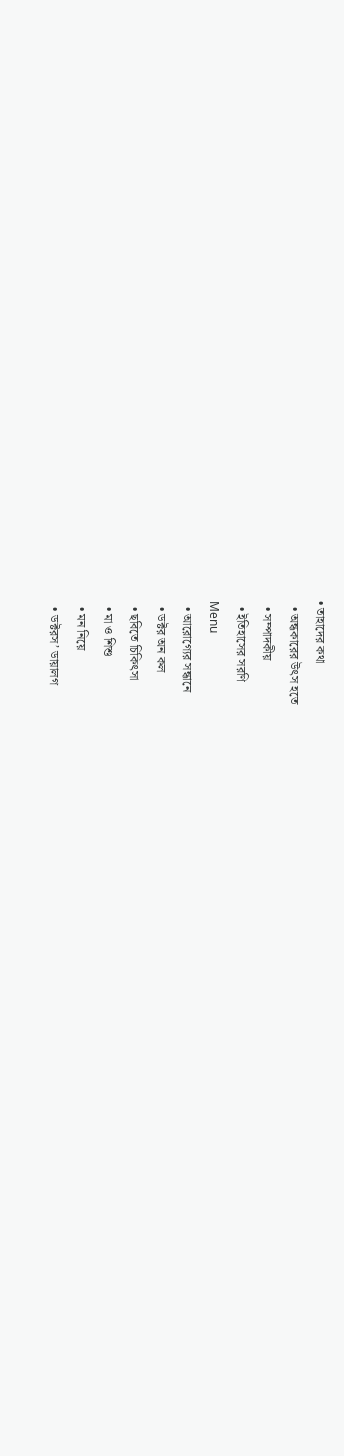• তাহাদের কথা
  • অন্ধকারের উৎস হতে
  • সম্পাদকীয়
  • ইতিহাসের সরণি
Menu
  • আরোগ্যের সন্ধানে
  • ডক্টর অন কল
  • ছবিতে চিকিৎসা
  • মা ও শিশু
  • মন নিয়ে
  • ডক্টরস’ ডায়ালগ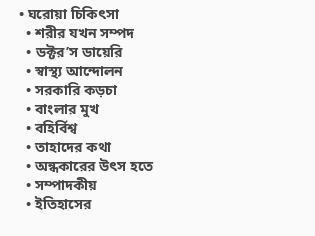• ঘরোয়া চিকিৎসা
  • শরীর যখন সম্পদ
  • ডক্টর’স ডায়েরি
  • স্বাস্থ্য আন্দোলন
  • সরকারি কড়চা
  • বাংলার মুখ
  • বহির্বিশ্ব
  • তাহাদের কথা
  • অন্ধকারের উৎস হতে
  • সম্পাদকীয়
  • ইতিহাসের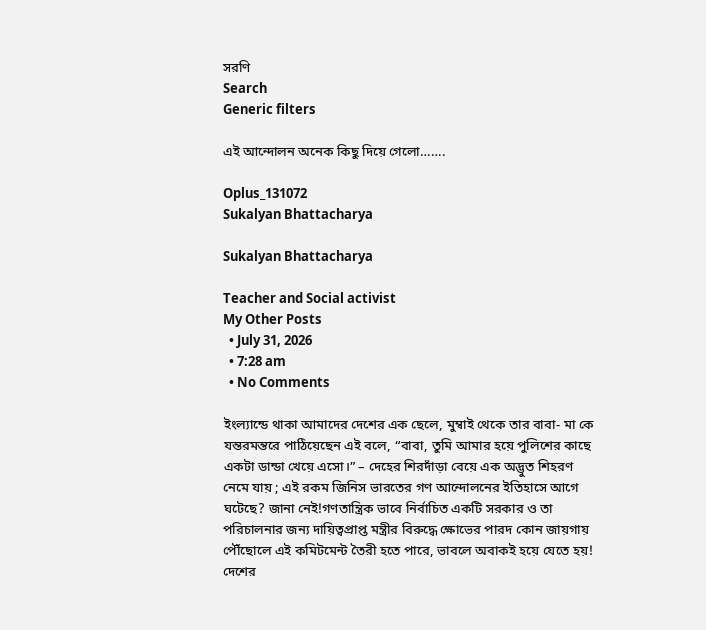সরণি
Search
Generic filters

এই আন্দোলন অনেক কিছু দিয়ে গেলো…….

Oplus_131072
Sukalyan Bhattacharya

Sukalyan Bhattacharya

Teacher and Social activist
My Other Posts
  • July 31, 2026
  • 7:28 am
  • No Comments

ইংল্যান্ডে থাকা আমাদের দেশের এক ছেলে, মুম্বাই থেকে তার বাবা- মা কে যন্তরমন্তরে পাঠিয়েছেন এই বলে, “বাবা, তুমি আমার হয়ে পুলিশের কাছে একটা ডান্ডা খেয়ে এসো।” – দেহের শিরদাঁড়া বেয়ে এক অদ্ভুত শিহরণ নেমে যায় ; এই রকম জিনিস ভারতের গণ আন্দোলনের ইতিহাসে আগে ঘটেছে? জানা নেই!গণতান্ত্রিক ভাবে নির্বাচিত একটি সরকার ও তা পরিচালনার জন্য দায়িত্বপ্রাপ্ত মন্ত্রীর বিরুদ্ধে ক্ষোভের পারদ কোন জায়গায় পৌঁছোলে এই কমিটমেন্ট তৈরী হতে পারে, ভাবলে অবাকই হয়ে যেতে হয়! দেশের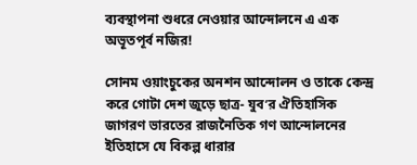ব্যবস্থাপনা শুধরে নেওয়ার আন্দোলনে এ এক অভূতপূর্ব নজির!

সোনম ওয়াংচুকের অনশন আন্দোলন ও তাকে কেন্দ্র করে গোটা দেশ জুড়ে ছাত্র- যুব’র ঐতিহাসিক জাগরণ ভারতের রাজনৈতিক গণ আন্দোলনের ইতিহাসে যে বিকল্প ধারার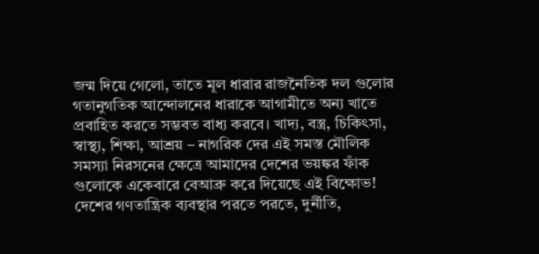জন্ম দিয়ে গেলো, তাতে মূল ধারার রাজনৈতিক দল গুলোর গতানুগতিক আন্দোলনের ধারাকে আগামীতে অন্য খাতে প্রবাহিত করতে সম্ভবত বাধ্য করবে। খাদ্য, বস্ত্র, চিকিৎসা, স্বাস্থ্য, শিক্ষা, আশ্রয় – নাগরিক দের এই সমস্ত মৌলিক সমস্যা নিরসনের ক্ষেত্রে আমাদের দেশের ভয়ঙ্কর ফাঁক গুলোকে একেবারে বেআব্রু করে দিয়েছে এই বিক্ষোভ! দেশের গণতান্ত্রিক ব্যবস্থার পরতে পরতে, দুর্নীতি,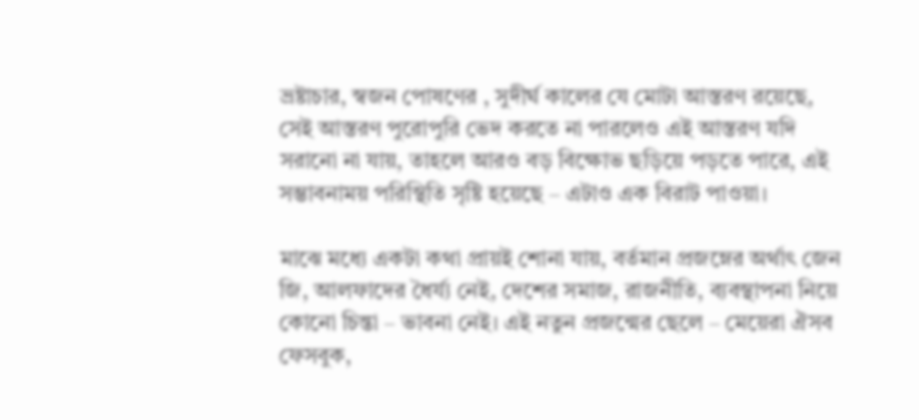ভ্রষ্টাচার, স্বজন পোষণের , সুদীর্ঘ কালের যে মোটা আস্তরণ রয়েছে, সেই আস্তরণ পুরোপুরি ভেদ করতে না পারলেও এই আস্তরণ যদি সরানো না যায়, তাহলে আরও বড় বিক্ষোভ ছড়িয়ে পড়তে পারে, এই সম্ভাবনাময় পরিস্থিতি সৃষ্টি হয়েছে – এটাও এক বিরাট পাওয়া।

মাঝে মধ্যে একটা কথা প্রায়ই শোনা যায়, বর্তমান প্রজম্নের অর্থাৎ জেন জি, আলফাদের ধৈর্য্য নেই, দেশের সমাজ, রাজনীতি, ব্যবস্থাপনা নিয়ে কোনো চিন্তা – ভাবনা নেই। এই নতুন প্রজন্মের ছেলে – মেয়েরা ঐসব ফেসবুক,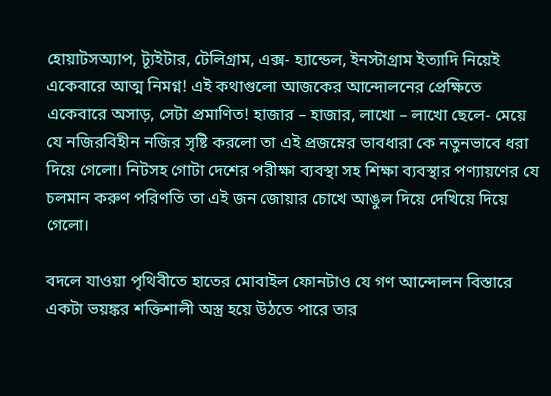হোয়াটসঅ্যাপ, ট্যূইটার, টেলিগ্রাম, এক্স- হ্যান্ডেল, ইনস্টাগ্রাম ইত্যাদি নিয়েই একেবারে আত্ম নিমগ্ন! এই কথাগুলো আজকের আন্দোলনের প্রেক্ষিতে একেবারে অসাড়, সেটা প্রমাণিত! হাজার – হাজার, লাখো – লাখো ছেলে- মেয়ে যে নজিরবিহীন নজির সৃষ্টি করলো তা এই প্রজম্নের ভাবধারা কে নতুনভাবে ধরা দিয়ে গেলো। নিটসহ গোটা দেশের পরীক্ষা ব্যবস্থা সহ শিক্ষা ব্যবস্থার পণ্যায়ণের যে চলমান করুণ পরিণতি তা এই জন জোয়ার চোখে আঙুল দিয়ে দেখিয়ে দিয়ে গেলো।

বদলে যাওয়া পৃথিবীতে হাতের মোবাইল ফোনটাও যে গণ আন্দোলন বিস্তারে একটা ভয়ঙ্কর শক্তিশালী অস্ত্র হয়ে উঠতে পারে তার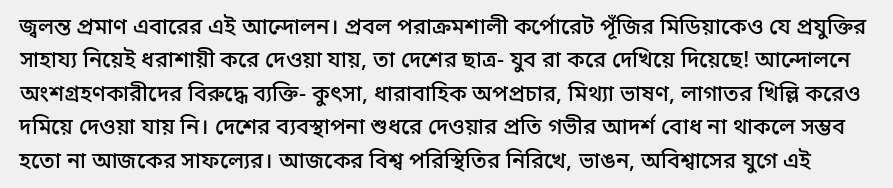জ্বলন্ত প্রমাণ এবারের এই আন্দোলন। প্রবল পরাক্রমশালী কর্পোরেট পূঁজির মিডিয়াকেও যে প্রযুক্তির সাহায্য নিয়েই ধরাশায়ী করে দেওয়া যায়, তা দেশের ছাত্র- যুব রা করে দেখিয়ে দিয়েছে! আন্দোলনে অংশগ্রহণকারীদের বিরুদ্ধে ব্যক্তি- কুৎসা, ধারাবাহিক অপপ্রচার, মিথ্যা ভাষণ, লাগাতর খিল্লি করেও দমিয়ে দেওয়া যায় নি। দেশের ব্যবস্থাপনা শুধরে দেওয়ার প্রতি গভীর আদর্শ বোধ না থাকলে সম্ভব হতো না আজকের সাফল্যের। আজকের বিশ্ব পরিস্থিতির নিরিখে, ভাঙন, অবিশ্বাসের যুগে এই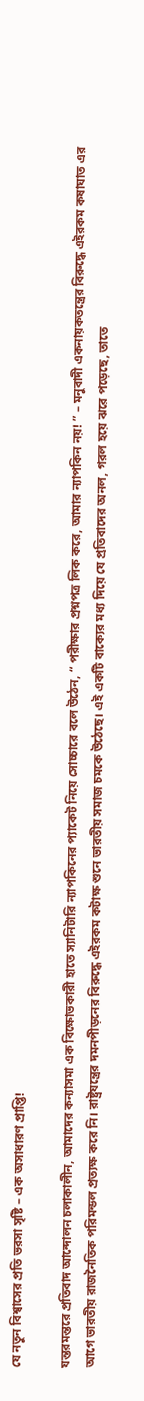যে নতুন বিশ্বাসের প্রতি ভরসা সৃষ্টি – এক অসাধারণ প্রাপ্তি!

যন্তরমন্তরে প্রতিবাদ আন্দোলন চলাকালীন, আমাদের কন্যাসমা এক বিক্ষোভকারী হাতে স্যানিটারি ন্যাপকিনের প্যাকেট নিয়ে সোচ্চারে বলে উঠেন, “ পরীক্ষার প্রশ্নপত্র লিক করে, আমার ন্যাপকিন নয়! ” – মনুবাদী একনায়কতন্ত্রের বিরুদ্ধে এইরকম কষাঘাত এর আগে ভারতীয় রাজনৈতিক পরিমন্ডল প্রত্যক্ষ করে নি। রাষ্ট্রযন্ত্রের দমনপীড়নের বিরুদ্ধে এইরকম কটাক্ষ শুনে ভারতীয় সমাজ চমকে উঠেছে। এই একটি বাক্যের মধ্য দিয়ে যে প্রতিবাদের অনল, গরল হয়ে ঝরে পড়েছে, তাতে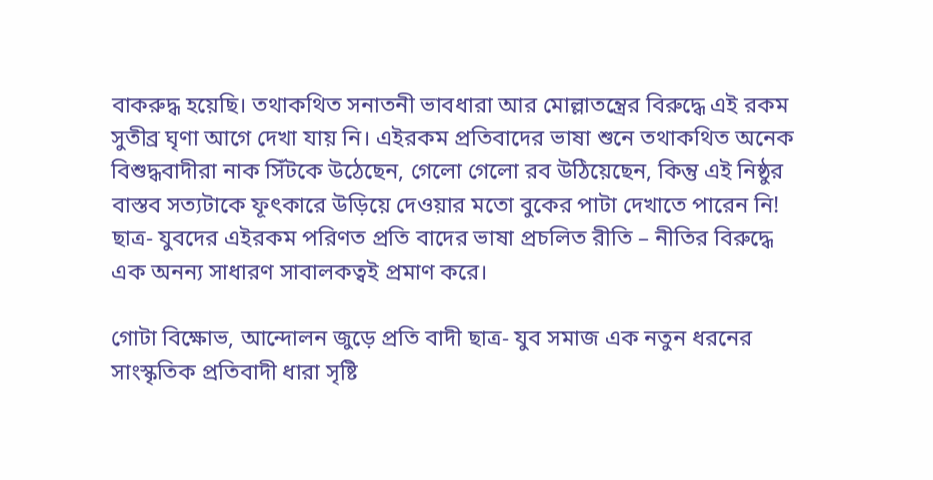বাকরুদ্ধ হয়েছি। তথাকথিত সনাতনী ভাবধারা আর মোল্লাতন্ত্রের বিরুদ্ধে এই রকম সুতীব্র ঘৃণা আগে দেখা যায় নি। এইরকম প্রতিবাদের ভাষা শুনে তথাকথিত অনেক বিশুদ্ধবাদীরা নাক সিঁটকে উঠেছেন, গেলো গেলো রব উঠিয়েছেন, কিন্তু এই নিষ্ঠুর বাস্তব সত্যটাকে ফূৎকারে উড়িয়ে দেওয়ার মতো বুকের পাটা দেখাতে পারেন নি! ছাত্র- যুবদের এইরকম পরিণত প্রতি বাদের ভাষা প্রচলিত রীতি – নীতির বিরুদ্ধে এক অনন্য সাধারণ সাবালকত্বই প্রমাণ করে।

গোটা বিক্ষোভ, আন্দোলন জুড়ে প্রতি বাদী ছাত্র- যুব সমাজ এক নতুন ধরনের সাংস্কৃতিক প্রতিবাদী ধারা সৃষ্টি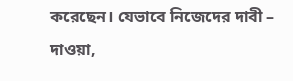করেছেন। যেভাবে নিজেদের দাবী – দাওয়া,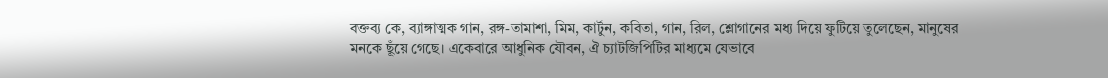বক্তব্য কে, ব্যাঙ্গাত্মক গান, রঙ্গ-তামাশা, মিম, কার্টুন, কবিতা, গান, রিল, শ্লোগানের মধ্য দিয়ে ফুটিয়ে তুলেছেন, মানুষের মনকে ছূঁয়ে গেছে। একেবারে আধুনিক যৌবন, ঐ চ্যাটজিপিটির মাধ্যমে যেভাবে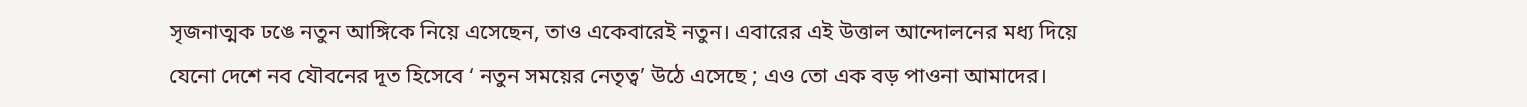সৃজনাত্মক ঢঙে নতুন আঙ্গিকে নিয়ে এসেছেন, তাও একেবারেই নতুন। এবারের এই উত্তাল আন্দোলনের মধ্য দিয়ে যেনো দেশে নব যৌবনের দূত হিসেবে ‘ নতুন সময়ের নেতৃত্ব’ উঠে এসেছে ; এও তো এক বড় পাওনা আমাদের।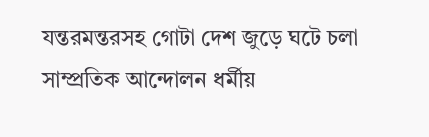যন্তরমন্তরসহ গোটা দেশ জুড়ে ঘটে চলা সাম্প্রতিক আন্দোলন ধর্মীয়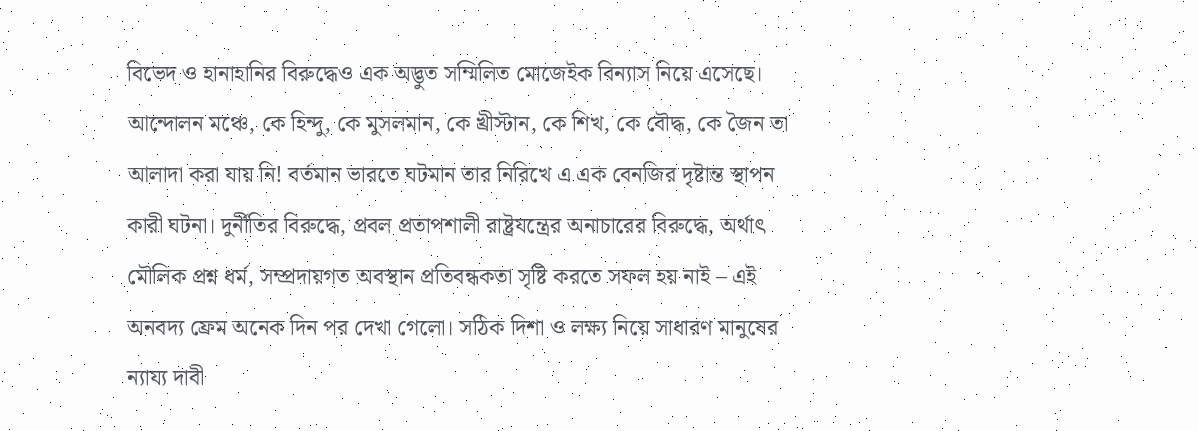বিভেদ ও হানাহানির বিরুদ্ধেও এক অদ্ভুত সম্মিলিত মোজেইক বিন্যাস নিয়ে এসেছে। আন্দোলন মঞ্চে, কে হিন্দু, কে মুসলমান, কে খ্রীস্টান, কে শিখ, কে বৌদ্ধ, কে জৈন তা আলাদা করা যায় নি! বর্তমান ভারতে ঘটমান তার নিরিখে এ এক বেনজির দৃষ্টান্ত স্থাপন কারী ঘটনা। দুর্নীতির বিরুদ্ধে, প্রবল প্রতাপশালী রাষ্ট্রযন্ত্রের অনাচারের বিরুদ্ধে, অর্থাৎ মৌলিক প্রশ্ন ধর্ম, সম্প্রদায়গত অবস্থান প্রতিবন্ধকতা সৃষ্টি করতে সফল হয় নাই – এই অনবদ্য ফ্রেম অনেক দিন পর দেখা গেলো। সঠিক দিশা ও লক্ষ্য নিয়ে সাধারণ মানুষের ন্যায্য দাবী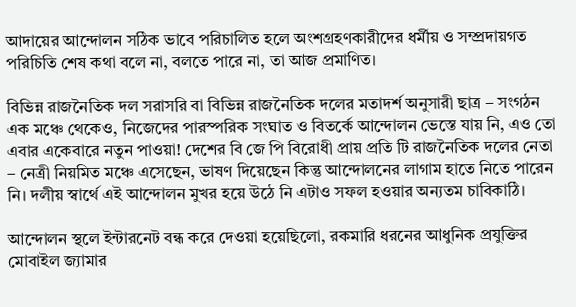আদায়ের আন্দোলন সঠিক ভাবে পরিচালিত হলে অংশগ্রহণকারীদের ধর্মীয় ও সম্প্রদায়গত পরিচিতি শেষ কথা বলে না, বলতে পারে না, তা আজ প্রমাণিত।

বিভিন্ন রাজনৈতিক দল সরাসরি বা বিভিন্ন রাজনৈতিক দলের মতাদর্শ অনুসারী ছাত্র – সংগঠন এক মঞ্চে থেকেও, নিজেদের পারস্পরিক সংঘাত ও বিতর্কে আন্দোলন ভেস্তে যায় নি, এও তো এবার একেবারে নতুন পাওয়া! দেশের বি জে পি বিরোধী প্রায় প্রতি টি রাজনৈতিক দলের নেতা – নেত্রী নিয়মিত মঞ্চে এসেছেন, ভাষণ দিয়েছেন কিন্তু আন্দোলনের লাগাম হাতে নিতে পারেন নি। দলীয় স্বার্থে এই আন্দোলন মুখর হয়ে উঠে নি এটাও সফল হওয়ার অন্যতম চাবিকাঠি।

আন্দোলন স্থলে ইন্টারনেট বন্ধ করে দেওয়া হয়েছিলো, রকমারি ধরনের আধুনিক প্রযুক্তির মোবাইল জ্যামার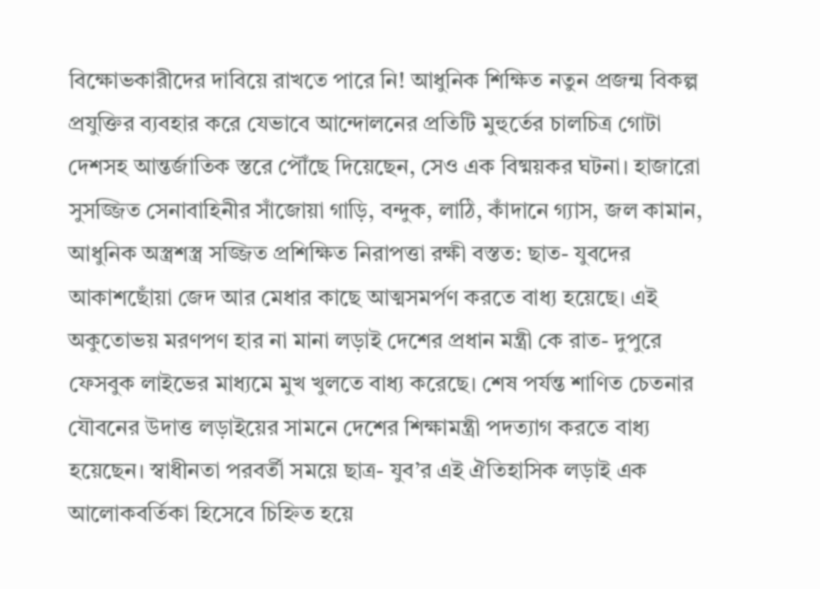বিক্ষোভকারীদের দাবিয়ে রাখতে পারে নি! আধুনিক শিক্ষিত নতুন প্রজন্ম বিকল্প প্রযুক্তির ব্যবহার করে যেভাবে আন্দোলনের প্রতিটি মুহুর্তের চালচিত্র গোটা দেশসহ আন্তর্জাতিক স্তরে পৌঁছে দিয়েছেন, সেও এক বিষ্ময়কর ঘটনা। হাজারো সুসজ্জিত সেনাবাহিনীর সাঁজোয়া গাড়ি, বন্দুক, লাঠি, কাঁদানে গ্যাস, জল কামান, আধুনিক অস্ত্রশস্ত্র সজ্জিত প্রশিক্ষিত নিরাপত্তা রক্ষী বস্তত: ছাত- যুবদের আকাশছোঁয়া জেদ আর মেধার কাছে আত্মসমর্পণ করতে বাধ্য হয়েছে। এই অকুতোভয় মরণপণ হার না মানা লড়াই দেশের প্রধান মন্ত্রী কে রাত- দুপুরে ফেসবুক লাইভের মাধ্যমে মুখ খুলতে বাধ্য করেছে। শেষ পর্যন্ত শাণিত চেতনার যৌবনের উদাত্ত লড়াইয়ের সামনে দেশের শিক্ষামন্ত্রী পদত্যাগ করতে বাধ্য হয়েছেন। স্বাধীনতা পরবর্তী সময়ে ছাত্র- যুব’র এই ঐতিহাসিক লড়াই এক আলোকবর্তিকা হিসেবে চিহ্নিত হয়ে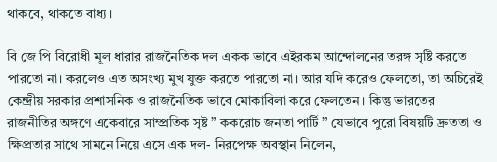থাকবে, থাকতে বাধ্য।

বি জে পি বিরোধী মূল ধারার রাজনৈতিক দল একক ভাবে এইরকম আন্দোলনের তরঙ্গ সৃষ্টি করতে পারতো না। করলেও এত অসংখ্য মুখ যুক্ত করতে পারতো না। আর যদি করেও ফেলতো, তা অচিরেই কেন্দ্রীয় সরকার প্রশাসনিক ও রাজনৈতিক ভাবে মোকাবিলা করে ফেলতেন। কিন্তু ভারতের রাজনীতির অঙ্গণে একেবারে সাম্প্রতিক সৃষ্ট ” ককরোচ জনতা পার্টি ” যেভাবে পুরো বিষয়টি দ্রুততা ও ক্ষিপ্রতার সাথে সামনে নিয়ে এসে এক দল- নিরপেক্ষ অবস্থান নিলেন,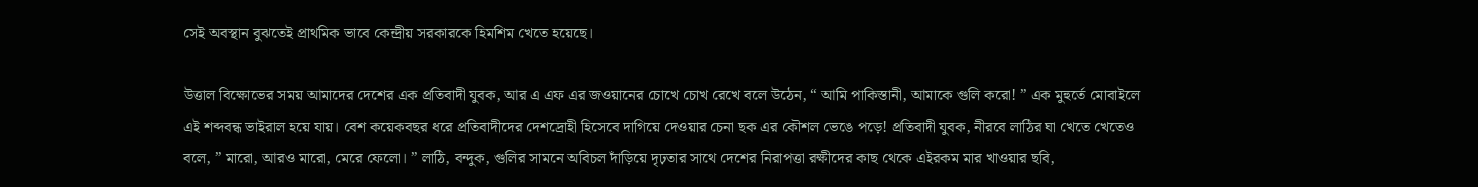সেই অবস্থান বুঝতেই প্রাথমিক ভাবে কেন্দ্রীয় সরকারকে হিমশিম খেতে হয়েছে।

উত্তাল বিক্ষোভের সময় আমাদের দেশের এক প্রতিবাদী যুবক, আর এ এফ এর জওয়ানের চোখে চোখ রেখে বলে উঠেন, “ আমি পাকিস্তানী, আমাকে গুলি করো! ” এক মুহুর্তে মোবাইলে এই শব্দবন্ধ ভাইরাল হয়ে যায়। বেশ কয়েকবছর ধরে প্রতিবাদীদের দেশদ্রোহী হিসেবে দাগিয়ে দেওয়ার চেনা ছক এর কৌশল ভেঙে পড়ে! প্রতিবাদী যুবক, নীরবে লাঠির ঘা খেতে খেতেও বলে, ” মারো, আরও মারো, মেরে ফেলো। ” লাঠি, বন্দুক, গুলির সামনে অবিচল দাঁড়িয়ে দৃঢ়তার সাথে দেশের নিরাপত্তা রক্ষীদের কাছ থেকে এইরকম মার খাওয়ার ছবি,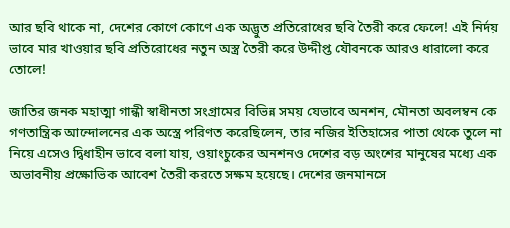আর ছবি থাকে না, দেশের কোণে কোণে এক অদ্ভুত প্রতিরোধের ছবি তৈরী করে ফেলে! এই নির্দয় ভাবে মার খাওয়ার ছবি প্রতিরোধের নতুন অস্ত্র তৈরী করে উদ্দীপ্ত যৌবনকে আরও ধারালো করে তোলে!

জাতির জনক মহাত্মা গান্ধী স্বাধীনতা সংগ্রামের বিভিন্ন সময় যেভাবে অনশন, মৌনতা অবলম্বন কে গণতান্ত্রিক আন্দোলনের এক অস্ত্রে পরিণত করেছিলেন, তার নজির ইতিহাসের পাতা থেকে তুলে না নিয়ে এসেও দ্বিধাহীন ভাবে বলা যায়, ওয়াংচুকের অনশনও দেশের বড় অংশের মানুষের মধ্যে এক অভাবনীয় প্রক্ষোভিক আবেশ তৈরী করতে সক্ষম হয়েছে। দেশের জনমানসে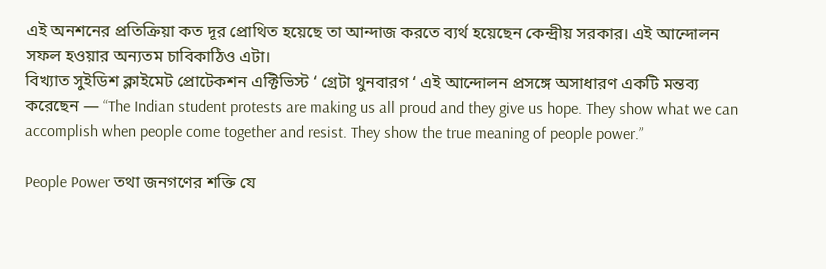এই অনশনের প্রতিক্রিয়া কত দূর প্রোথিত হয়েছে তা আন্দাজ করতে ব্যর্থ হয়েছেন কেন্দ্রীয় সরকার। এই আন্দোলন সফল হওয়ার অন্যতম চাবিকাঠিও এটা।
বিখ্যাত সুইডিশ ক্লাইমেট প্রোটেকশন এক্টিভিস্ট ‘ গ্রেটা থুনবারগ ‘ এই আন্দোলন প্রসঙ্গে অসাধারণ একটি মন্তব্য করেছেন — “The Indian student protests are making us all proud and they give us hope. They show what we can accomplish when people come together and resist. They show the true meaning of people power.”

People Power তথা জনগণের শক্তি যে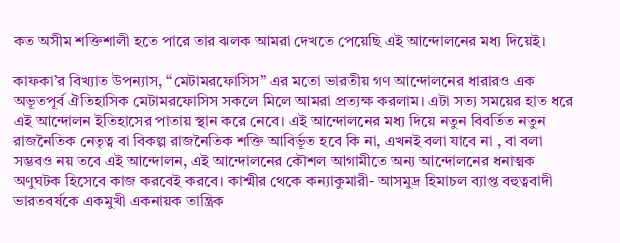কত অসীম শক্তিশালী হতে পারে তার ঝলক আমরা দেখতে পেয়েছি এই আন্দোলনের মধ্য দিয়েই।

কাফকা’র বিখ্যাত উপন্যাস, “মেটামরফোসিস” এর মতো ভারতীয় গণ আন্দোলনের ধারারও এক অভূতপূর্ব ঐতিহাসিক মেটামরফোসিস সকলে মিলে আমরা প্রত্যক্ষ করলাম। এটা সত্য সময়ের হাত ধরে এই আন্দোলন ইতিহাসের পাতায় স্থান করে নেবে। এই আন্দোলনের মধ্য দিয়ে নতুন বিবর্তিত নতুন রাজনৈতিক নেতৃত্ব বা বিকল্প রাজনৈতিক শক্তি আবির্ভূত হবে কি না, এখনই বলা যাবে না , বা বলা সম্ভবও নয় তবে এই আন্দোলন, এই আন্দোলনের কৌশল আগামীতে অন্য আন্দোলনের ধনাত্মক অণুঘটক হিসেবে কাজ করবেই করবে। কাশ্মীর থেকে কন্যাকুমারী- আসমুদ্র হিমাচল ব্যাপ্ত বহুত্ববাদী ভারতবর্ষকে একমুখী একনায়ক তান্ত্রিক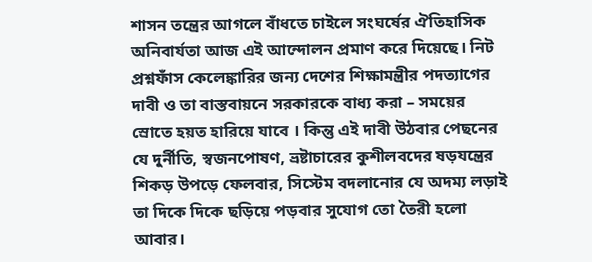শাসন তন্ত্রের আগলে বাঁধতে চাইলে সংঘর্ষের ঐতিহাসিক অনিবার্যতা আজ এই আন্দোলন প্রমাণ করে দিয়েছে। নিট প্রশ্নফাঁস কেলেঙ্কারির জন্য দেশের শিক্ষামন্ত্রীর পদত্যাগের দাবী ও তা বাস্তবায়নে সরকারকে বাধ্য করা – সময়ের স্রোতে হয়ত হারিয়ে যাবে । কিন্তু এই দাবী উঠবার পেছনের যে দুর্নীতি, স্বজনপোষণ, ভ্রষ্টাচারের কুশীলবদের ষড়যন্ত্রের শিকড় উপড়ে ফেলবার, সিস্টেম বদলানোর যে অদম্য লড়াই তা দিকে দিকে ছড়িয়ে পড়বার সুযোগ তো তৈরী হলো আবার।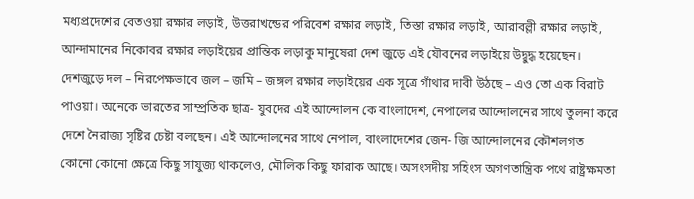মধ্যপ্রদেশের বেতওয়া রক্ষার লড়াই, উত্তরাখন্ডের পরিবেশ রক্ষার লড়াই, তিস্তা রক্ষার লড়াই, আরাবল্লী রক্ষার লড়াই, আন্দামানের নিকোবর রক্ষার লড়াইয়ের প্রান্তিক লড়াকু মানুষেরা দেশ জুড়ে এই যৌবনের লড়াইয়ে উদ্বুদ্ধ হয়েছেন। দেশজুড়ে দল – নিরপেক্ষভাবে জল – জমি – জঙ্গল রক্ষার লড়াইয়ের এক সূত্রে গাঁথার দাবী উঠছে – এও তো এক বিরাট পাওয়া। অনেকে ভারতের সাম্প্রতিক ছাত্র- যুবদের এই আন্দোলন কে বাংলাদেশ, নেপালের আন্দোলনের সাথে তুলনা করে দেশে নৈরাজ্য সৃষ্টির চেষ্টা বলছেন। এই আন্দোলনের সাথে নেপাল, বাংলাদেশের জেন- জি আন্দোলনের কৌশলগত কোনো কোনো ক্ষেত্রে কিছু সাযুজ্য থাকলেও, মৌলিক কিছু ফারাক আছে। অসংসদীয় সহিংস অগণতান্ত্রিক পথে রাষ্ট্রক্ষমতা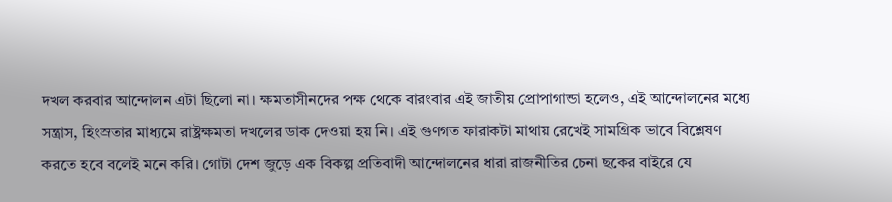দখল করবার আন্দোলন এটা ছিলো না। ক্ষমতাসীনদের পক্ষ থেকে বারংবার এই জাতীয় প্রোপাগান্ডা হলেও, এই আন্দোলনের মধ্যে সন্ত্রাস, হিংস্রতার মাধ্যমে রাষ্ট্রক্ষমতা দখলের ডাক দেওয়া হয় নি। এই গুণগত ফারাকটা মাথায় রেখেই সামগ্রিক ভাবে বিশ্লেষণ করতে হবে বলেই মনে করি। গোটা দেশ জুড়ে এক বিকল্প প্রতিবাদী আন্দোলনের ধারা রাজনীতির চেনা ছকের বাইরে যে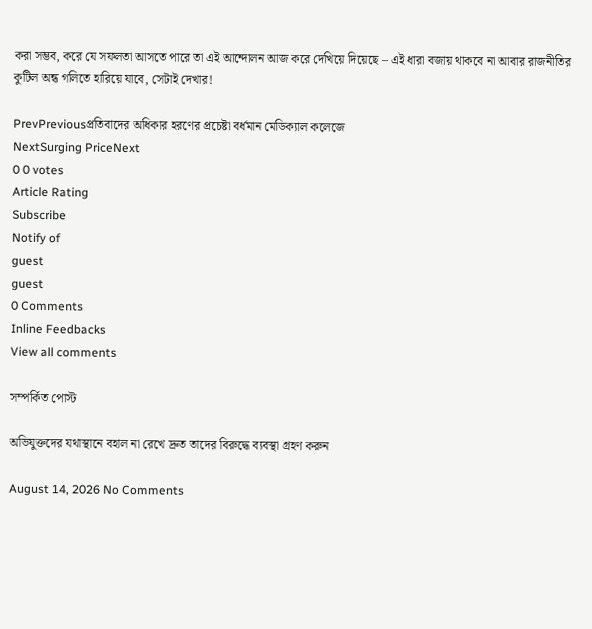করা সম্ভব, করে যে সফলতা আসতে পারে তা এই আন্দোলন আজ করে দেখিয়ে দিয়েছে – এই ধারা বজায় থাকবে না আবার রাজনীতির কুটিল অন্ধ গলিতে হারিয়ে যাবে, সেটাই দেখার!

PrevPreviousপ্রতিবাদের অধিকার হরণের প্রচেষ্টা বর্ধমান মেডিক্যাল কলেজে
NextSurging PriceNext
0 0 votes
Article Rating
Subscribe
Notify of
guest
guest
0 Comments
Inline Feedbacks
View all comments

সম্পর্কিত পোস্ট

অভিযুক্তদের যথাস্থানে বহাল না রেখে দ্রুত তাদের বিরুদ্ধে ব্যবস্থা গ্রহণ করুন

August 14, 2026 No Comments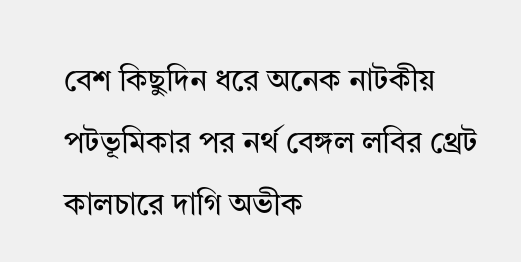বেশ কিছুদিন ধরে অনেক নাটকীয় পটভূমিকার পর নর্থ বেঙ্গল লবির থ্রেট কালচারে দাগি অভীক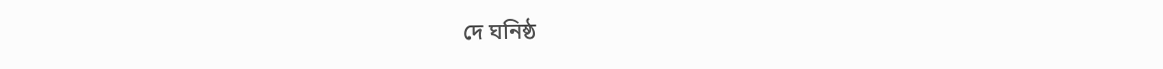দে ঘনিষ্ঠ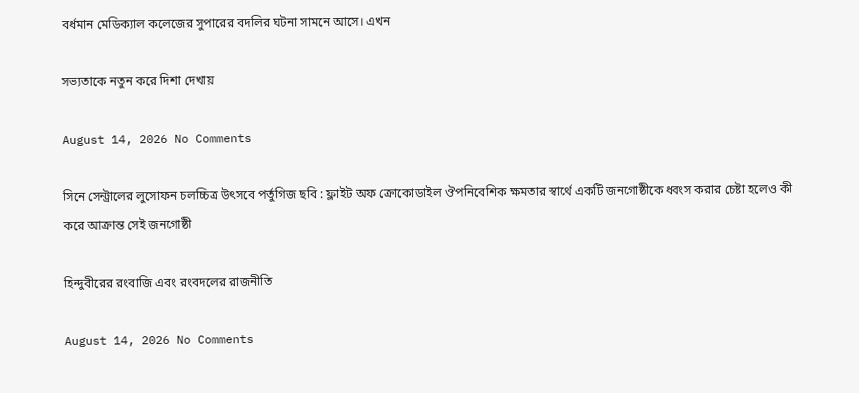বর্ধমান মেডিক্যাল কলেজের সুপারের বদলির ঘটনা সামনে আসে। এখন

সভ্যতাকে নতুন করে দিশা দেখায়

August 14, 2026 No Comments

সিনে সেন্ট্রালের লুসোফন চলচ্চিত্র উৎসবে পর্তুগিজ ছবি : ফ্লাইট অফ ক্রোকোডাইল ঔপনিবেশিক ক্ষমতার স্বার্থে একটি জনগোষ্ঠীকে ধ্বংস করার চেষ্টা হলেও কী করে আক্রান্ত সেই জনগোষ্ঠী

হিন্দুবীরের রংবাজি এবং রংবদলের রাজনীতি

August 14, 2026 No Comments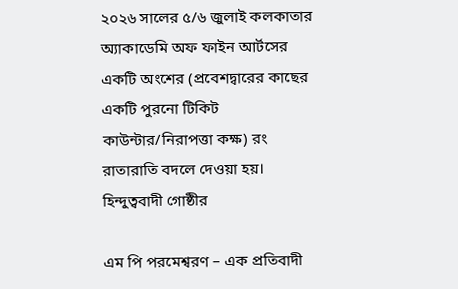২০২৬ সালের ৫/৬ জুলাই কলকাতার অ্যাকাডেমি অফ ফাইন আর্টসের একটি অংশের (প্রবেশদ্বারের কাছের একটি পুরনো টিকিট কাউন্টার/নিরাপত্তা কক্ষ) রং রাতারাতি বদলে দেওয়া হয়। হিন্দুত্ববাদী গোষ্ঠীর

এম পি পরমেশ্বরণ – এক প্রতিবাদী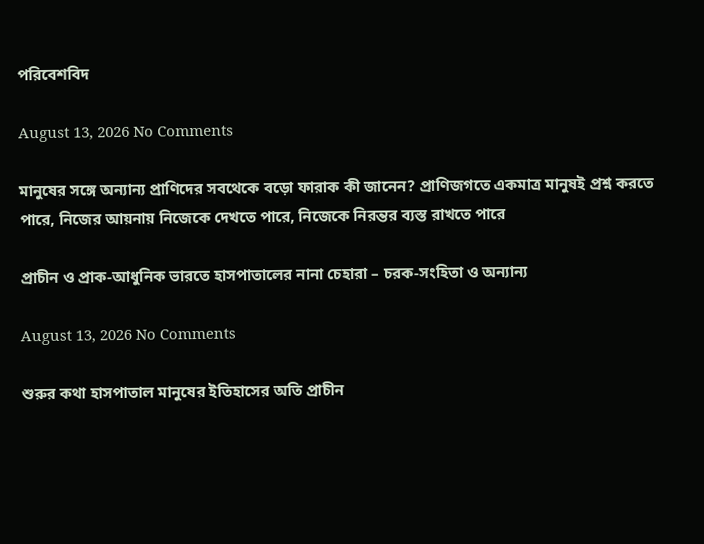পরিবেশবিদ

August 13, 2026 No Comments

মানুষের সঙ্গে অন্যান্য প্রাণিদের সবথেকে বড়ো ফারাক কী জানেন? প্রাণিজগতে একমাত্র মানুষই প্রশ্ন করতে পারে, নিজের আয়নায় নিজেকে দেখতে পারে, নিজেকে নিরন্তর ব্যস্ত রাখতে পারে

প্রাচীন ও প্রাক-আধুনিক ভারতে হাসপাতালের নানা চেহারা – চরক-সংহিতা ও অন্যান্য

August 13, 2026 No Comments

শুরুর কথা হাসপাতাল মানুষের ইতিহাসের অতি প্রাচীন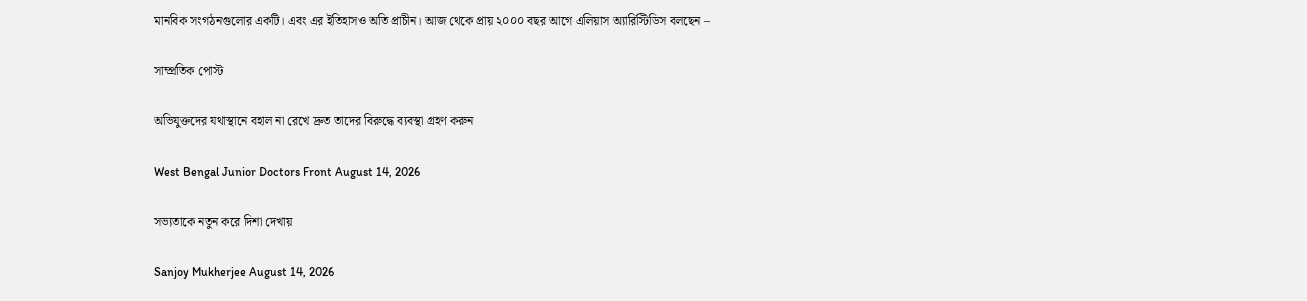মানবিক সংগঠনগুলোর একটি। এবং এর ইতিহাসও অতি প্রাচীন। আজ থেকে প্রায় ২০০০ বছর আগে এলিয়াস অ্যারিস্টিডিস বলছেন –

সাম্প্রতিক পোস্ট

অভিযুক্তদের যথাস্থানে বহাল না রেখে দ্রুত তাদের বিরুদ্ধে ব্যবস্থা গ্রহণ করুন

West Bengal Junior Doctors Front August 14, 2026

সভ্যতাকে নতুন করে দিশা দেখায়

Sanjoy Mukherjee August 14, 2026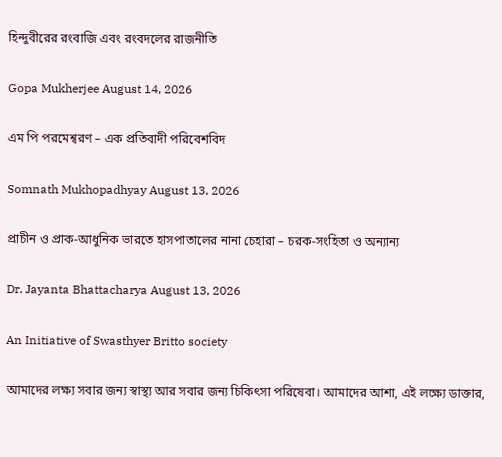হিন্দুবীরের রংবাজি এবং রংবদলের রাজনীতি

Gopa Mukherjee August 14, 2026

এম পি পরমেশ্বরণ – এক প্রতিবাদী পরিবেশবিদ

Somnath Mukhopadhyay August 13, 2026

প্রাচীন ও প্রাক-আধুনিক ভারতে হাসপাতালের নানা চেহারা – চরক-সংহিতা ও অন্যান্য

Dr. Jayanta Bhattacharya August 13, 2026

An Initiative of Swasthyer Britto society

আমাদের লক্ষ্য সবার জন্য স্বাস্থ্য আর সবার জন্য চিকিৎসা পরিষেবা। আমাদের আশা, এই লক্ষ্যে ডাক্তার,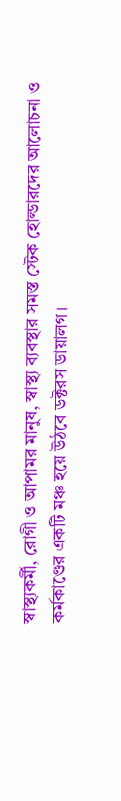স্বাস্থ্যকর্মী, রোগী ও আপামর মানুষ, স্বাস্থ্য ব্যবস্থার সমস্ত স্টেক হোল্ডারদের আলোচনা ও কর্মকাণ্ডের একটি মঞ্চ হয়ে উঠবে ডক্টরস ডায়ালগ।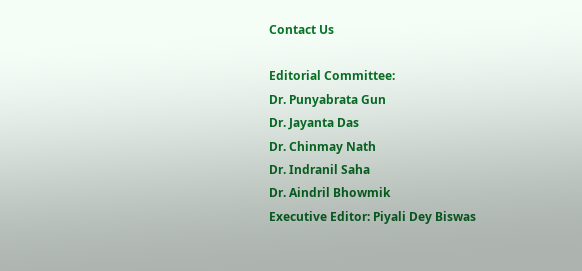Contact Us

Editorial Committee:
Dr. Punyabrata Gun
Dr. Jayanta Das
Dr. Chinmay Nath
Dr. Indranil Saha
Dr. Aindril Bhowmik
Executive Editor: Piyali Dey Biswas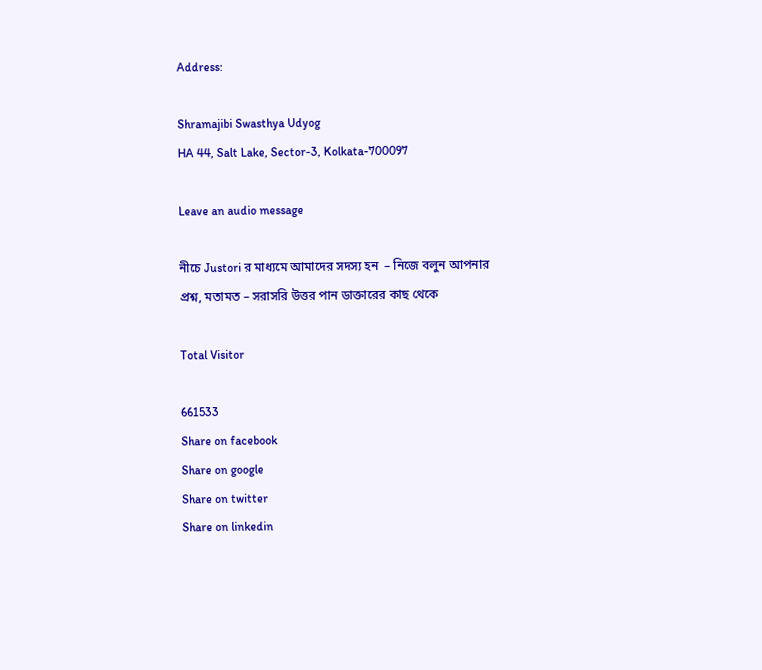Address:

Shramajibi Swasthya Udyog
HA 44, Salt Lake, Sector-3, Kolkata-700097

Leave an audio message

নীচে Justori র মাধ্যমে আমাদের সদস্য হন  – নিজে বলুন আপনার প্রশ্ন, মতামত – সরাসরি উত্তর পান ডাক্তারের কাছ থেকে

Total Visitor

661533
Share on facebook
Share on google
Share on twitter
Share on linkedin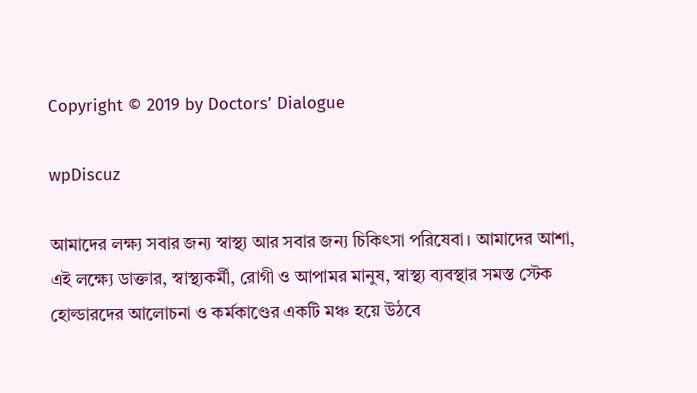Copyright © 2019 by Doctors’ Dialogue

wpDiscuz

আমাদের লক্ষ্য সবার জন্য স্বাস্থ্য আর সবার জন্য চিকিৎসা পরিষেবা। আমাদের আশা, এই লক্ষ্যে ডাক্তার, স্বাস্থ্যকর্মী, রোগী ও আপামর মানুষ, স্বাস্থ্য ব্যবস্থার সমস্ত স্টেক হোল্ডারদের আলোচনা ও কর্মকাণ্ডের একটি মঞ্চ হয়ে উঠবে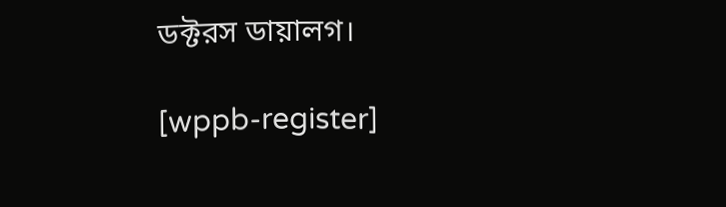ডক্টরস ডায়ালগ।

[wppb-register]